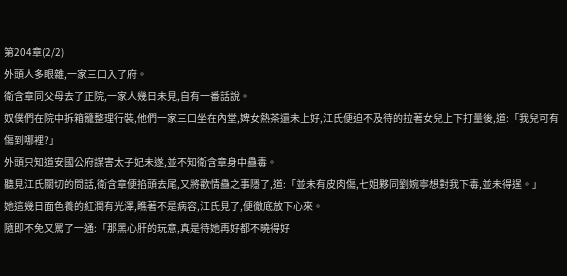第204章(2/2)
外頭人多眼雜,一家三口入了府。
衛含章同父母去了正院,一家人幾日未見,自有一番話說。
奴僕們在院中拆箱籠整理行裝,他們一家三口坐在內堂,婢女熱茶還未上好,江氏便迫不及待的拉著女兒上下打量後,道:「我兒可有傷到哪裡?」
外頭只知道安國公府謀害太子妃未遂,並不知衛含章身中蠱毒。
聽見江氏關切的問話,衛含章便掐頭去尾,又將歡情蠱之事隱了,道:「並未有皮肉傷,七姐夥同劉婉寧想對我下毒,並未得逞。」
她這幾日面色養的紅潤有光澤,瞧著不是病容,江氏見了,便徹底放下心來。
隨即不免又罵了一通:「那黑心肝的玩意,真是待她再好都不曉得好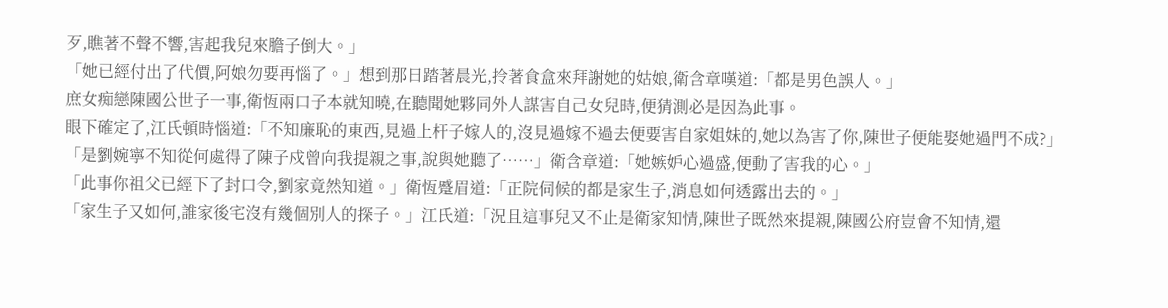歹,瞧著不聲不響,害起我兒來膽子倒大。」
「她已經付出了代價,阿娘勿要再惱了。」想到那日踏著晨光,拎著食盒來拜謝她的姑娘,衛含章嘆道:「都是男色誤人。」
庶女痴戀陳國公世子一事,衛恆兩口子本就知曉,在聽聞她夥同外人謀害自己女兒時,便猜測必是因為此事。
眼下確定了,江氏頓時惱道:「不知廉恥的東西,見過上杆子嫁人的,沒見過嫁不過去便要害自家姐妹的,她以為害了你,陳世子便能娶她過門不成?」
「是劉婉寧不知從何處得了陳子戍曾向我提親之事,說與她聽了……」衛含章道:「她嫉妒心過盛,便動了害我的心。」
「此事你祖父已經下了封口令,劉家竟然知道。」衛恆蹙眉道:「正院伺候的都是家生子,消息如何透露出去的。」
「家生子又如何,誰家後宅沒有幾個別人的探子。」江氏道:「況且這事兒又不止是衛家知情,陳世子既然來提親,陳國公府豈會不知情,還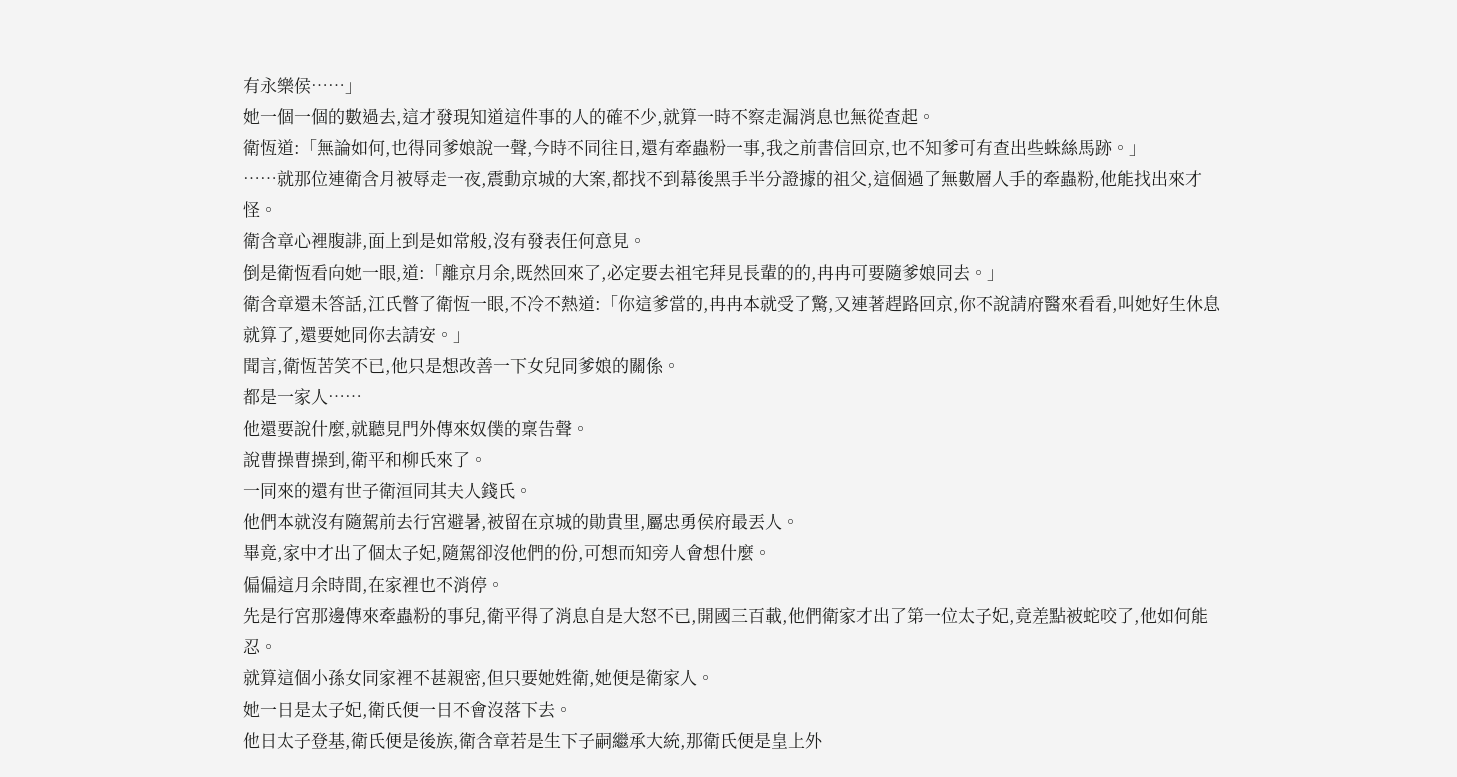有永樂侯……」
她一個一個的數過去,這才發現知道這件事的人的確不少,就算一時不察走漏消息也無從查起。
衛恆道:「無論如何,也得同爹娘說一聲,今時不同往日,還有牽蟲粉一事,我之前書信回京,也不知爹可有查出些蛛絲馬跡。」
……就那位連衛含月被辱走一夜,震動京城的大案,都找不到幕後黑手半分證據的祖父,這個過了無數層人手的牽蟲粉,他能找出來才怪。
衛含章心裡腹誹,面上到是如常般,沒有發表任何意見。
倒是衛恆看向她一眼,道:「離京月余,既然回來了,必定要去祖宅拜見長輩的的,冉冉可要隨爹娘同去。」
衛含章還未答話,江氏瞥了衛恆一眼,不冷不熱道:「你這爹當的,冉冉本就受了驚,又連著趕路回京,你不說請府醫來看看,叫她好生休息就算了,還要她同你去請安。」
聞言,衛恆苦笑不已,他只是想改善一下女兒同爹娘的關係。
都是一家人……
他還要說什麼,就聽見門外傳來奴僕的稟告聲。
說曹操曹操到,衛平和柳氏來了。
一同來的還有世子衛洹同其夫人錢氏。
他們本就沒有隨駕前去行宮避暑,被留在京城的勛貴里,屬忠勇侯府最丟人。
畢竟,家中才出了個太子妃,隨駕卻沒他們的份,可想而知旁人會想什麼。
偏偏這月余時間,在家裡也不消停。
先是行宮那邊傳來牽蟲粉的事兒,衛平得了消息自是大怒不已,開國三百載,他們衛家才出了第一位太子妃,竟差點被蛇咬了,他如何能忍。
就算這個小孫女同家裡不甚親密,但只要她姓衛,她便是衛家人。
她一日是太子妃,衛氏便一日不會沒落下去。
他日太子登基,衛氏便是後族,衛含章若是生下子嗣繼承大統,那衛氏便是皇上外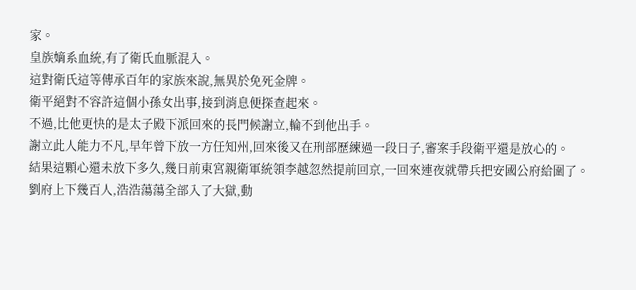家。
皇族嫡系血統,有了衛氏血脈混入。
這對衛氏這等傳承百年的家族來說,無異於免死金牌。
衛平絕對不容許這個小孫女出事,接到消息便探查起來。
不過,比他更快的是太子殿下派回來的長門候謝立,輪不到他出手。
謝立此人能力不凡,早年曾下放一方任知州,回來後又在刑部歷練過一段日子,審案手段衛平還是放心的。
結果這顆心還未放下多久,幾日前東宮親衛軍統領李越忽然提前回京,一回來連夜就帶兵把安國公府給圍了。
劉府上下幾百人,浩浩蕩蕩全部入了大獄,動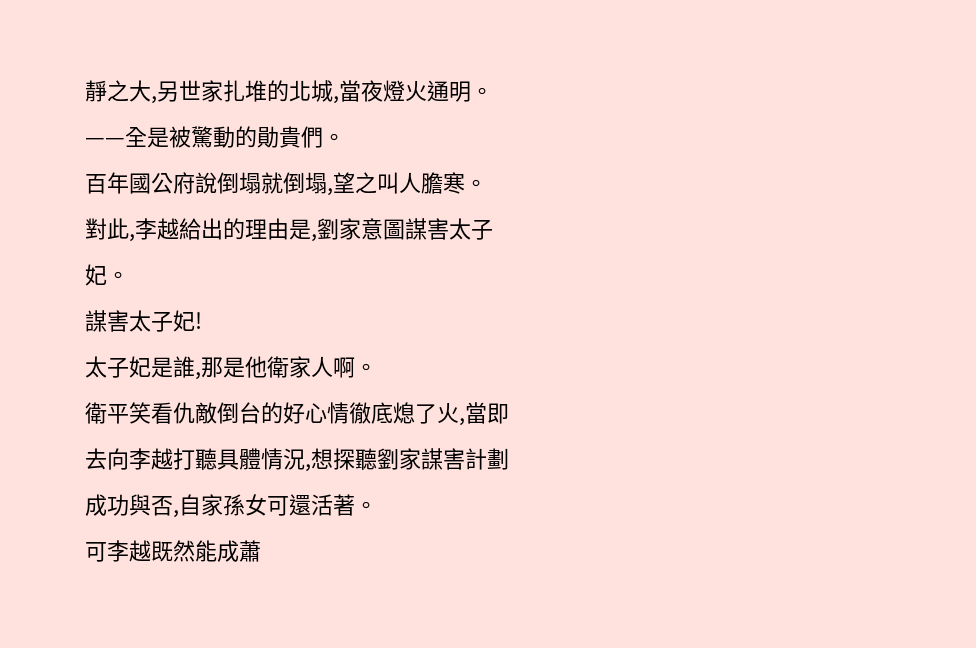靜之大,另世家扎堆的北城,當夜燈火通明。
——全是被驚動的勛貴們。
百年國公府說倒塌就倒塌,望之叫人膽寒。
對此,李越給出的理由是,劉家意圖謀害太子妃。
謀害太子妃!
太子妃是誰,那是他衛家人啊。
衛平笑看仇敵倒台的好心情徹底熄了火,當即去向李越打聽具體情況,想探聽劉家謀害計劃成功與否,自家孫女可還活著。
可李越既然能成蕭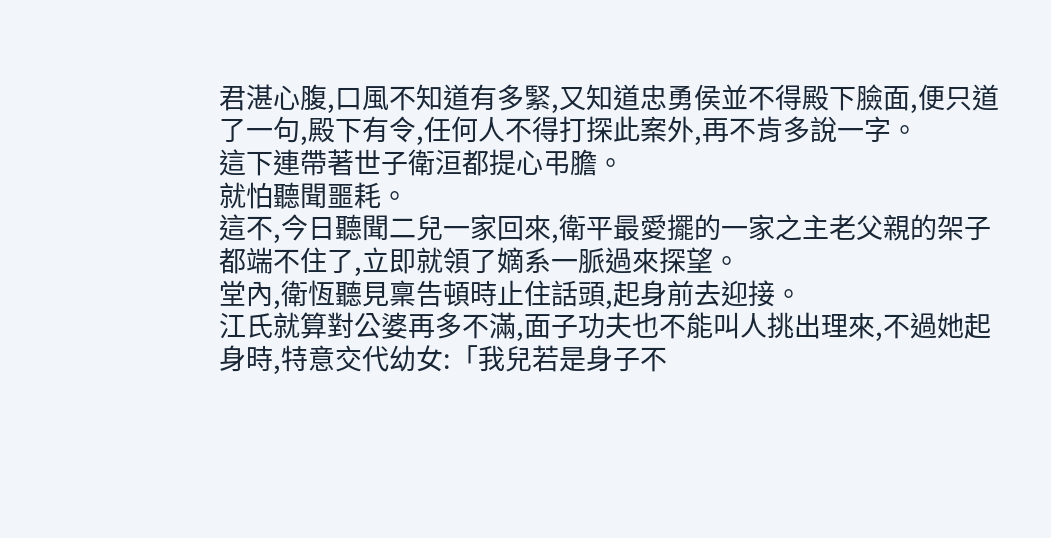君湛心腹,口風不知道有多緊,又知道忠勇侯並不得殿下臉面,便只道了一句,殿下有令,任何人不得打探此案外,再不肯多說一字。
這下連帶著世子衛洹都提心弔膽。
就怕聽聞噩耗。
這不,今日聽聞二兒一家回來,衛平最愛擺的一家之主老父親的架子都端不住了,立即就領了嫡系一脈過來探望。
堂內,衛恆聽見稟告頓時止住話頭,起身前去迎接。
江氏就算對公婆再多不滿,面子功夫也不能叫人挑出理來,不過她起身時,特意交代幼女:「我兒若是身子不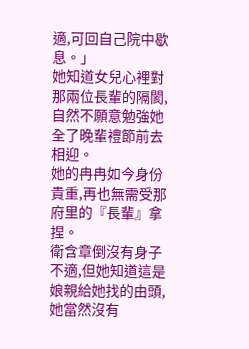適,可回自己院中歇息。」
她知道女兒心裡對那兩位長輩的隔閡,自然不願意勉強她全了晚輩禮節前去相迎。
她的冉冉如今身份貴重,再也無需受那府里的『長輩』拿捏。
衛含章倒沒有身子不適,但她知道這是娘親給她找的由頭,她當然沒有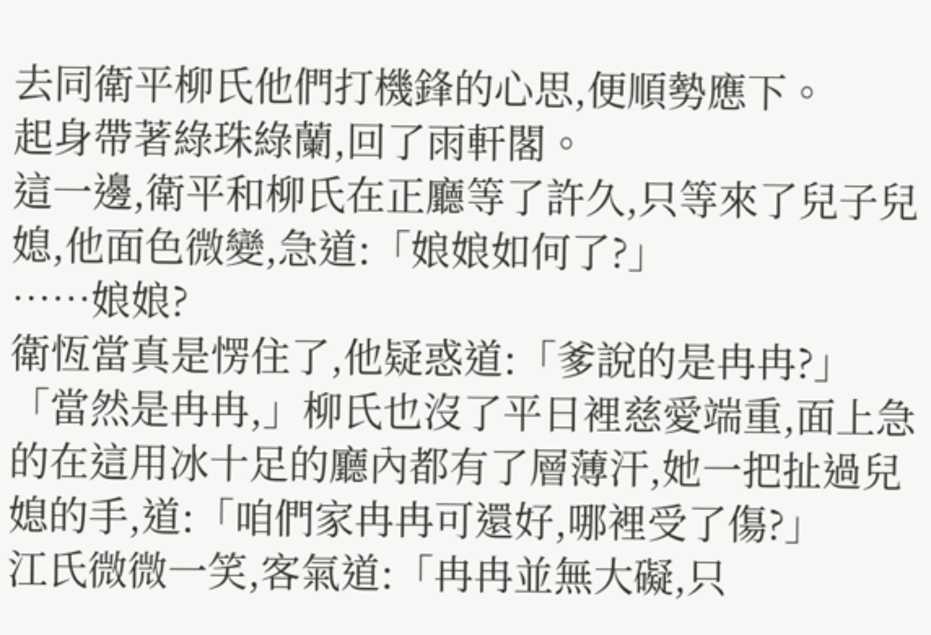去同衛平柳氏他們打機鋒的心思,便順勢應下。
起身帶著綠珠綠蘭,回了雨軒閣。
這一邊,衛平和柳氏在正廳等了許久,只等來了兒子兒媳,他面色微變,急道:「娘娘如何了?」
……娘娘?
衛恆當真是愣住了,他疑惑道:「爹說的是冉冉?」
「當然是冉冉,」柳氏也沒了平日裡慈愛端重,面上急的在這用冰十足的廳內都有了層薄汗,她一把扯過兒媳的手,道:「咱們家冉冉可還好,哪裡受了傷?」
江氏微微一笑,客氣道:「冉冉並無大礙,只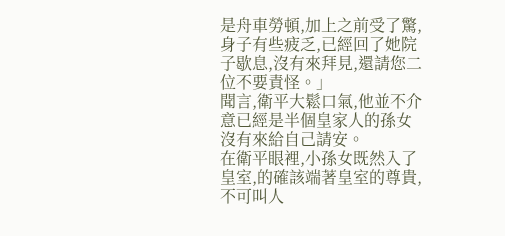是舟車勞頓,加上之前受了驚,身子有些疲乏,已經回了她院子歇息,沒有來拜見,還請您二位不要責怪。」
聞言,衛平大鬆口氣,他並不介意已經是半個皇家人的孫女沒有來給自己請安。
在衛平眼裡,小孫女既然入了皇室,的確該端著皇室的尊貴,不可叫人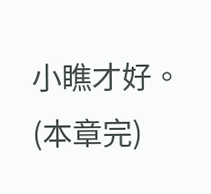小瞧才好。(本章完)